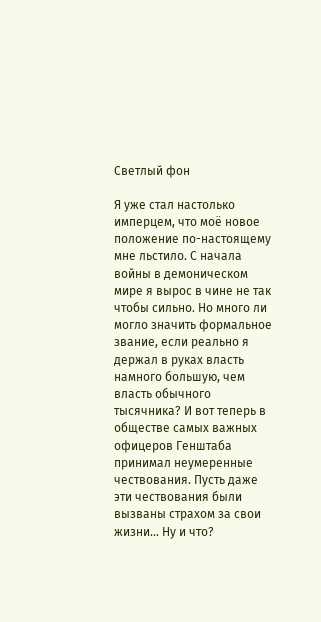Светлый фон

Я уже стал настолько имперцем, что моё новое положение по-настоящему мне льстило. С начала войны в демоническом мире я вырос в чине не так чтобы сильно. Но много ли могло значить формальное звание, если реально я держал в руках власть намного большую, чем власть обычного тысячника? И вот теперь в обществе самых важных офицеров Генштаба принимал неумеренные чествования. Пусть даже эти чествования были вызваны страхом за свои жизни… Ну и что?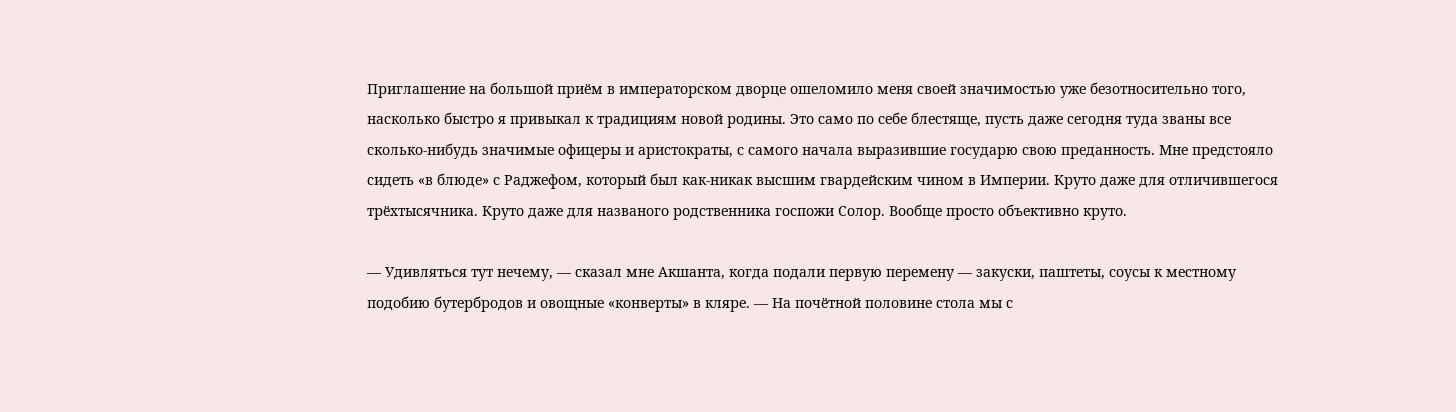Приглашение на большой приём в императорском дворце ошеломило меня своей значимостью уже безотносительно того, насколько быстро я привыкал к традициям новой родины. Это само по себе блестяще, пусть даже сегодня туда званы все сколько-нибудь значимые офицеры и аристократы, с самого начала выразившие государю свою преданность. Мне предстояло сидеть «в блюде» с Раджефом, который был как-никак высшим гвардейским чином в Империи. Круто даже для отличившегося трёхтысячника. Круто даже для названого родственника госпожи Солор. Вообще просто объективно круто.

— Удивляться тут нечему, — сказал мне Акшанта, когда подали первую перемену — закуски, паштеты, соусы к местному подобию бутербродов и овощные «конверты» в кляре. — На почётной половине стола мы с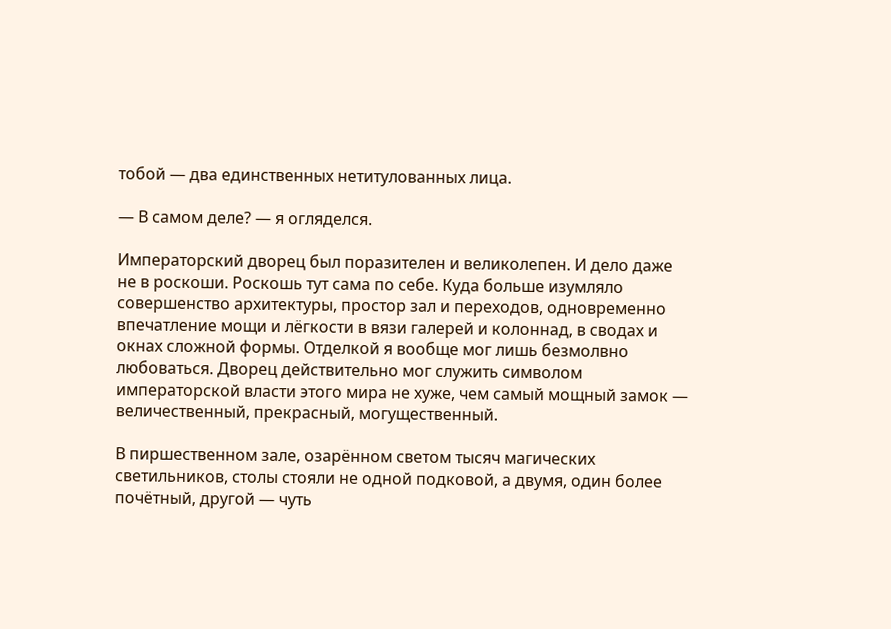тобой — два единственных нетитулованных лица.

— В самом деле? — я огляделся.

Императорский дворец был поразителен и великолепен. И дело даже не в роскоши. Роскошь тут сама по себе. Куда больше изумляло совершенство архитектуры, простор зал и переходов, одновременно впечатление мощи и лёгкости в вязи галерей и колоннад, в сводах и окнах сложной формы. Отделкой я вообще мог лишь безмолвно любоваться. Дворец действительно мог служить символом императорской власти этого мира не хуже, чем самый мощный замок — величественный, прекрасный, могущественный.

В пиршественном зале, озарённом светом тысяч магических светильников, столы стояли не одной подковой, а двумя, один более почётный, другой — чуть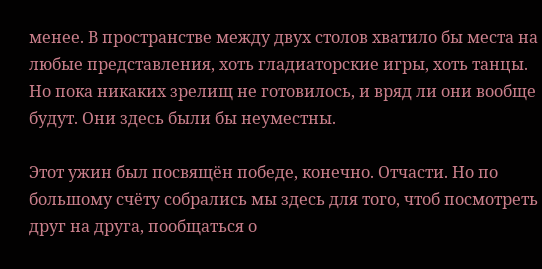менее. В пространстве между двух столов хватило бы места на любые представления, хоть гладиаторские игры, хоть танцы. Но пока никаких зрелищ не готовилось, и вряд ли они вообще будут. Они здесь были бы неуместны.

Этот ужин был посвящён победе, конечно. Отчасти. Но по большому счёту собрались мы здесь для того, чтоб посмотреть друг на друга, пообщаться о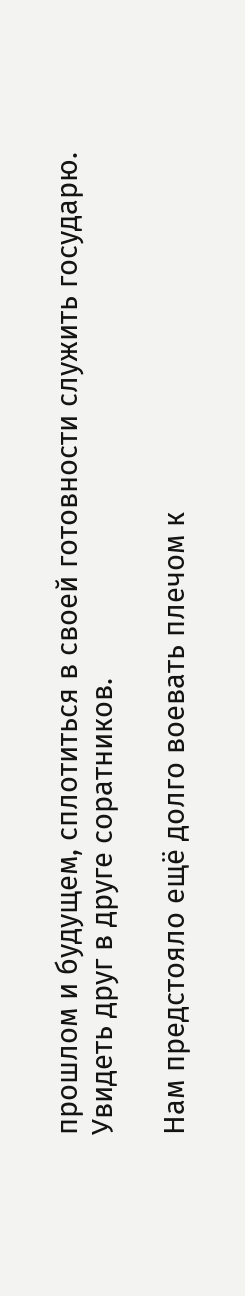прошлом и будущем, сплотиться в своей готовности служить государю. Увидеть друг в друге соратников.

Нам предстояло ещё долго воевать плечом к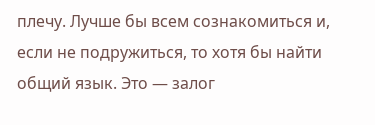плечу. Лучше бы всем сознакомиться и, если не подружиться, то хотя бы найти общий язык. Это — залог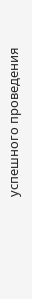успешного проведения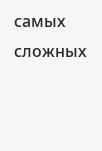самых сложных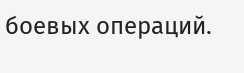боевых операций.